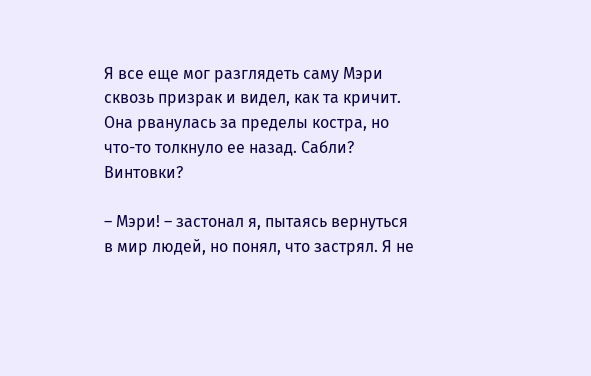Я все еще мог разглядеть саму Мэри сквозь призрак и видел, как та кричит. Она рванулась за пределы костра, но что-то толкнуло ее назад. Сабли? Винтовки?

– Мэри! – застонал я, пытаясь вернуться в мир людей, но понял, что застрял. Я не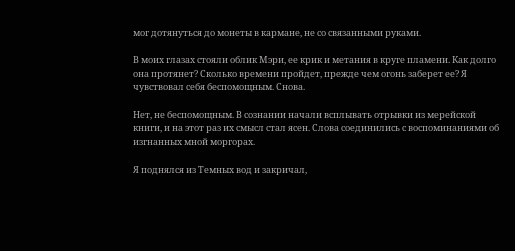мог дотянуться до монеты в кармане, не со связанными руками.

В моих глазах стояли облик Мэри, ее крик и метания в круге пламени. Как долго она протянет? Сколько времени пройдет, прежде чем огонь заберет ее? Я чувствовал себя беспомощным. Снова.

Нет, не беспомощным. В сознании начали всплывать отрывки из мерейской книги, и на этот раз их смысл стал ясен. Слова соединились с воспоминаниями об изгнанных мной моргорах.

Я поднялся из Темных вод и закричал,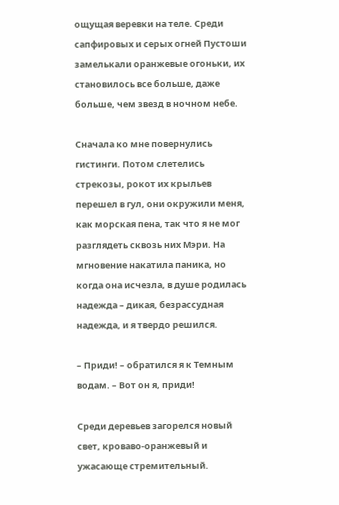ощущая веревки на теле. Среди сапфировых и серых огней Пустоши замелькали оранжевые огоньки, их становилось все больше, даже больше, чем звезд в ночном небе.

Сначала ко мне повернулись гистинги. Потом слетелись стрекозы, рокот их крыльев перешел в гул, они окружили меня, как морская пена, так что я не мог разглядеть сквозь них Мэри. На мгновение накатила паника, но когда она исчезла, в душе родилась надежда – дикая, безрассудная надежда, и я твердо решился.

– Приди! – обратился я к Темным водам. – Вот он я, приди!

Среди деревьев загорелся новый свет, кроваво-оранжевый и ужасающе стремительный.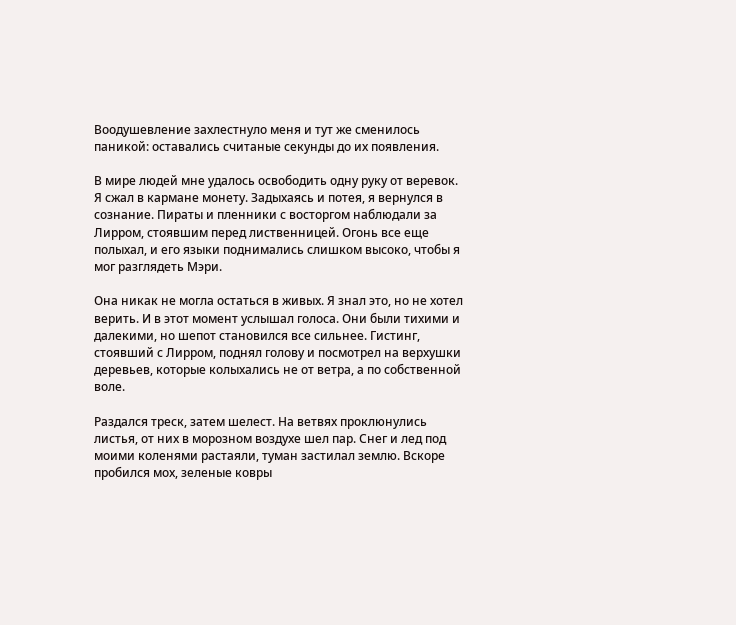Воодушевление захлестнуло меня и тут же сменилось паникой: оставались считаные секунды до их появления.

В мире людей мне удалось освободить одну руку от веревок. Я сжал в кармане монету. Задыхаясь и потея, я вернулся в сознание. Пираты и пленники с восторгом наблюдали за Лирром, стоявшим перед лиственницей. Огонь все еще полыхал, и его языки поднимались слишком высоко, чтобы я мог разглядеть Мэри.

Она никак не могла остаться в живых. Я знал это, но не хотел верить. И в этот момент услышал голоса. Они были тихими и далекими, но шепот становился все сильнее. Гистинг, стоявший с Лирром, поднял голову и посмотрел на верхушки деревьев, которые колыхались не от ветра, а по собственной воле.

Раздался треск, затем шелест. На ветвях проклюнулись листья, от них в морозном воздухе шел пар. Снег и лед под моими коленями растаяли, туман застилал землю. Вскоре пробился мох, зеленые ковры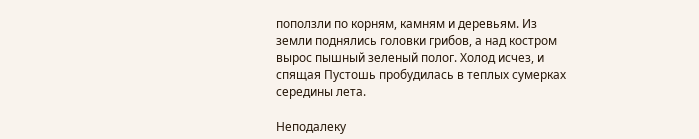поползли по корням, камням и деревьям. Из земли поднялись головки грибов, а над костром вырос пышный зеленый полог. Холод исчез, и спящая Пустошь пробудилась в теплых сумерках середины лета.

Неподалеку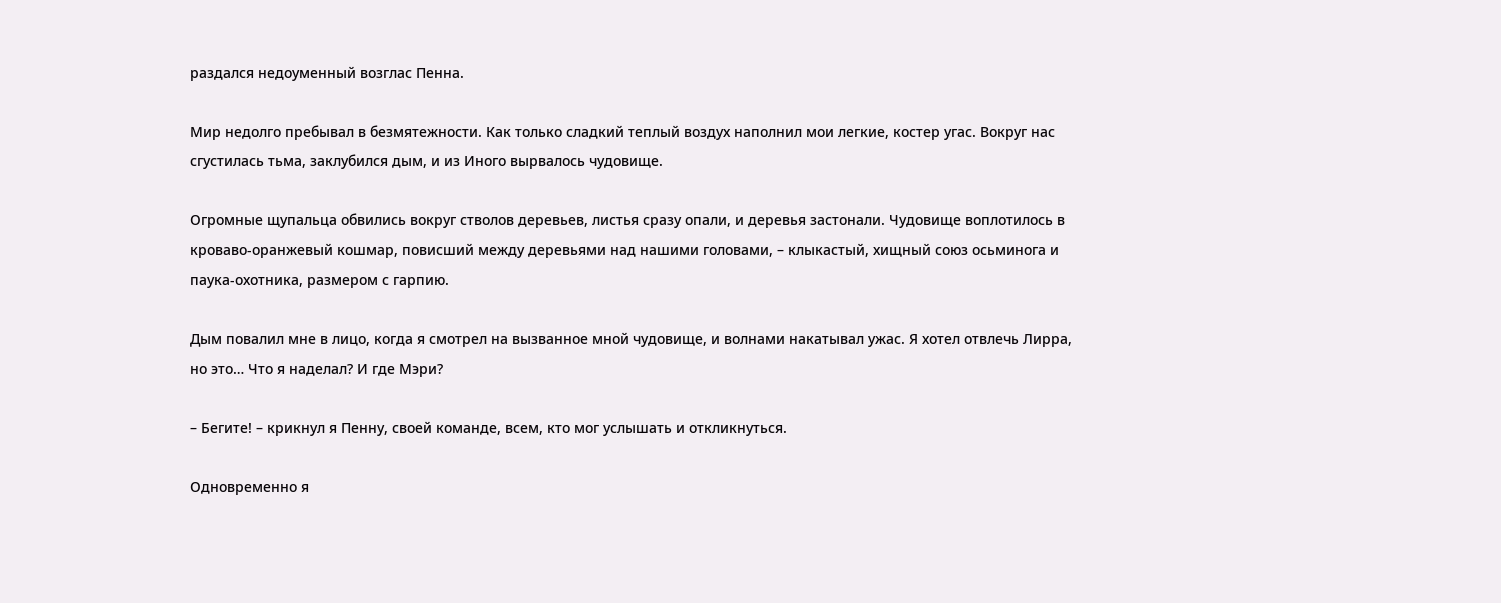раздался недоуменный возглас Пенна.

Мир недолго пребывал в безмятежности. Как только сладкий теплый воздух наполнил мои легкие, костер угас. Вокруг нас сгустилась тьма, заклубился дым, и из Иного вырвалось чудовище.

Огромные щупальца обвились вокруг стволов деревьев, листья сразу опали, и деревья застонали. Чудовище воплотилось в кроваво-оранжевый кошмар, повисший между деревьями над нашими головами, – клыкастый, хищный союз осьминога и паука-охотника, размером с гарпию.

Дым повалил мне в лицо, когда я смотрел на вызванное мной чудовище, и волнами накатывал ужас. Я хотел отвлечь Лирра, но это… Что я наделал? И где Мэри?

– Бегите! – крикнул я Пенну, своей команде, всем, кто мог услышать и откликнуться.

Одновременно я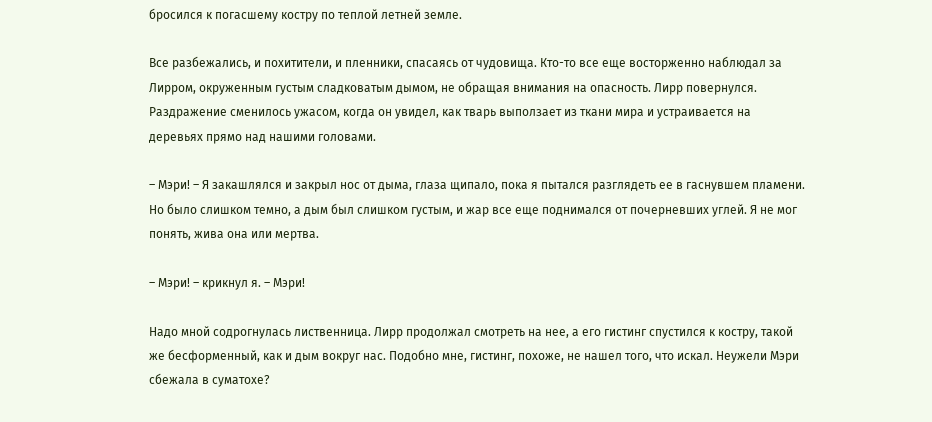бросился к погасшему костру по теплой летней земле.

Все разбежались, и похитители, и пленники, спасаясь от чудовища. Кто-то все еще восторженно наблюдал за Лирром, окруженным густым сладковатым дымом, не обращая внимания на опасность. Лирр повернулся. Раздражение сменилось ужасом, когда он увидел, как тварь выползает из ткани мира и устраивается на деревьях прямо над нашими головами.

– Мэри! – Я закашлялся и закрыл нос от дыма, глаза щипало, пока я пытался разглядеть ее в гаснувшем пламени. Но было слишком темно, а дым был слишком густым, и жар все еще поднимался от почерневших углей. Я не мог понять, жива она или мертва.

– Мэри! – крикнул я. – Мэри!

Надо мной содрогнулась лиственница. Лирр продолжал смотреть на нее, а его гистинг спустился к костру, такой же бесформенный, как и дым вокруг нас. Подобно мне, гистинг, похоже, не нашел того, что искал. Неужели Мэри сбежала в суматохе?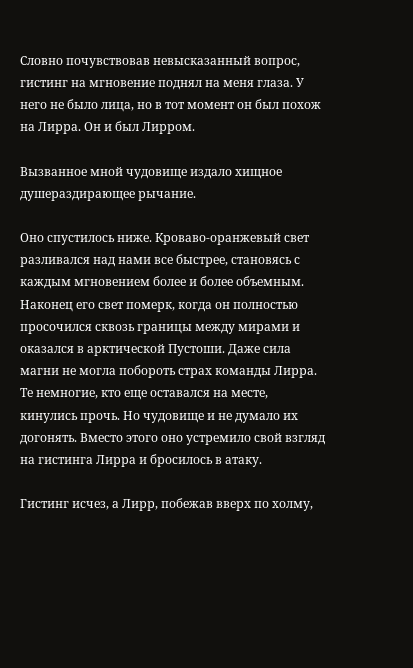Словно почувствовав невысказанный вопрос, гистинг на мгновение поднял на меня глаза. У него не было лица, но в тот момент он был похож на Лирра. Он и был Лирром.

Вызванное мной чудовище издало хищное душераздирающее рычание.

Оно спустилось ниже. Кроваво-оранжевый свет разливался над нами все быстрее, становясь с каждым мгновением более и более объемным. Наконец его свет померк, когда он полностью просочился сквозь границы между мирами и оказался в арктической Пустоши. Даже сила магни не могла побороть страх команды Лирра. Те немногие, кто еще оставался на месте, кинулись прочь. Но чудовище и не думало их догонять. Вместо этого оно устремило свой взгляд на гистинга Лирра и бросилось в атаку.

Гистинг исчез, а Лирр, побежав вверх по холму,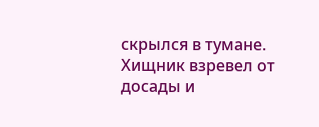скрылся в тумане. Хищник взревел от досады и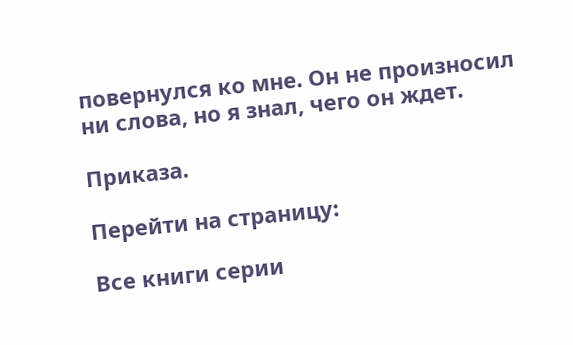повернулся ко мне. Он не произносил ни слова, но я знал, чего он ждет.

Приказа.

Перейти на страницу:

Все книги серии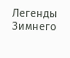Легенды Зимнего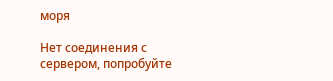моря

Нет соединения с сервером, попробуйте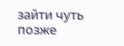зайти чуть позже